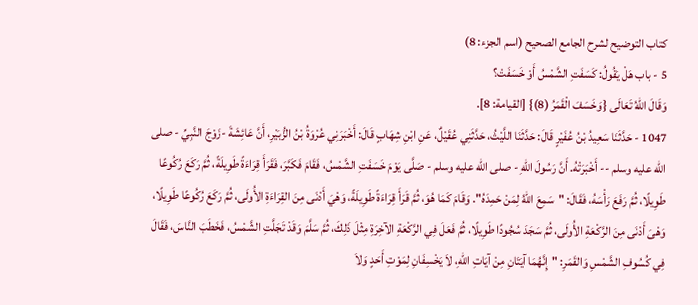كتاب التوضيح لشرح الجامع الصحيح (اسم الجزء: 8)
5 - باب هَلْ يَقُولُ: كَسَفَتِ الشَّمْسُ أَوْ خَسَفَتْ؟
وَقَالَ اللهُ تَعَالَى {وَخَسَفَ الْقَمَرُ (8)} [القيامة: 8].
1047 - حَدَّثَنَا سَعِيدُ بْنُ عُفَيْرٍ قَالَ: حَدَّثَنَا اللَّيْثُ، حَدَّثَنِي عُقَيْلٌ، عَنِ ابْنِ شِهَابٍ قَالَ: أَخْبَرَنِي عُرْوَةُ بْنُ الزُّبَيْرِ، أَنَّ عَائِشَةَ -زَوْجَ النَّبِيِّ - صلى الله عليه وسلم -- أَخْبَرَتْهُ. أَنَّ رَسُولَ اللهِ - صلى الله عليه وسلم - صَلَّى يَوْمَ خَسَفَتِ الشَّمْسُ، فَقَامَ فَكَبَّرَ، فَقَرَأَ قِرَاءَةً طَوِيلَةً، ثُمَّ رَكَعَ رُكُوعًا طَوِيلًا، ثُمَّ رَفَعَ رَأْسَهُ، فَقَالَ: "سَمِعَ اللهُ لِمَنْ حَمِدَهُ". وَقَامَ كَمَا هُوَ، ثُمَّ قَرَأَ قِرَاءَةً طَوِيلَةً، وَهْيَ أَدْنَى مِنَ القِرَاءَةِ الأُولَى، ثُمَّ رَكَعَ رُكُوعًا طَوِيلًا، وَهْىَ أَدْنَى مِنَ الرَّكْعَةِ الأُولَى، ثُمَّ سَجَدَ سُجُودًا طَوِيلًا، ثُمَّ فَعَلَ فِي الرَّكْعَةِ الآخِرَةِ مِثْلَ ذَلِكَ، ثُمَّ سَلَّمَ وَقَدْ تَجَلَّتِ الشَّمْسُ، فَخَطَبَ النَّاسَ، فَقَالَ فِي كُسُوفِ الشَّمْسِ وَالقَمَرِ: "إِنَّهُمَا آيَتَانِ مِنْ آيَاتِ اللهِ، لاَ يَخْسِفَانِ لِمَوْتِ أَحَدٍ وَلاَ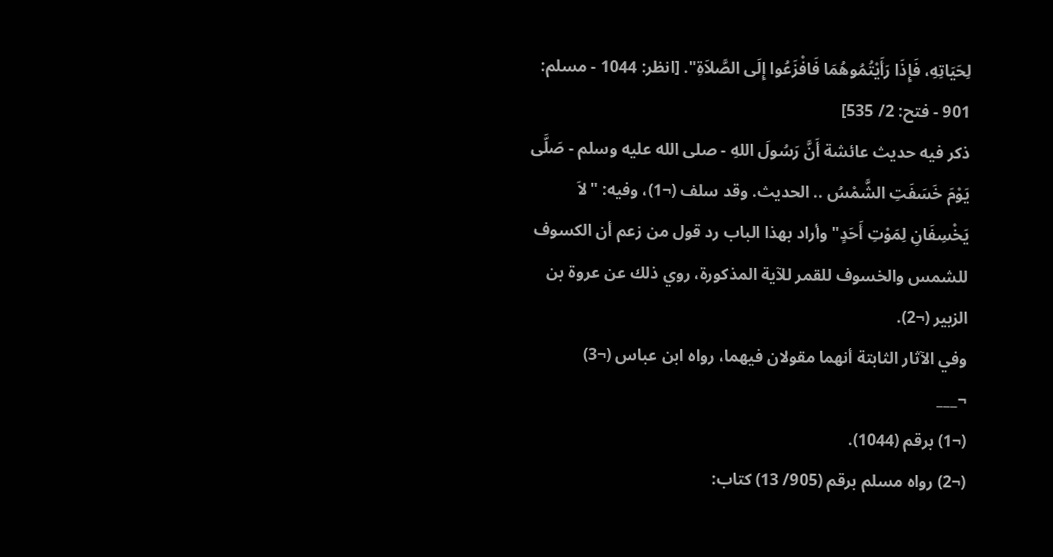لِحَيَاتِهِ، فَإِذَا رَأَيْتُمُوهُمَا فَافْزَعُوا إِلَى الصَّلاَةِ". [انظر: 1044 - مسلم: 901 - فتح: 2/ 535]
ذكر فيه حديث عائشة أَنَّ رَسُولَ اللهِ - صلى الله عليه وسلم - صَلَّى يَوْمَ خَسَفَتِ الشَّمْسُ .. الحديث. وقد سلف (¬1)، وفيه: "لاَ يَخْسِفَانِ لِمَوْتِ أَحَدٍ" وأراد بهذا الباب رد قول من زعم أن الكسوف للشمس والخسوف للقمر للآية المذكورة، روي ذلك عن عروة بن الزبير (¬2).
وفي الآثار الثابتة أنهما مقولان فيهما، رواه ابن عباس (¬3)
¬___
(¬1) برقم (1044).
(¬2) رواه مسلم برقم (905/ 13) كتاب: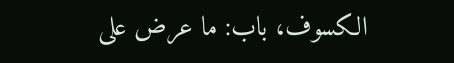الكسوف، باب: ما عرض على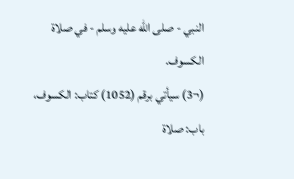النبي - صلى الله عليه وسلم - في صلاة الكسوف.
(¬3) سيأتي برقم (1052) كتاب: الكسوف، باب: صلاة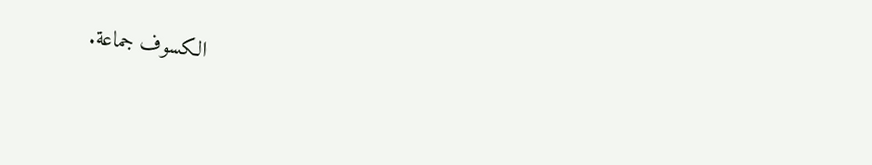الكسوف جماعة.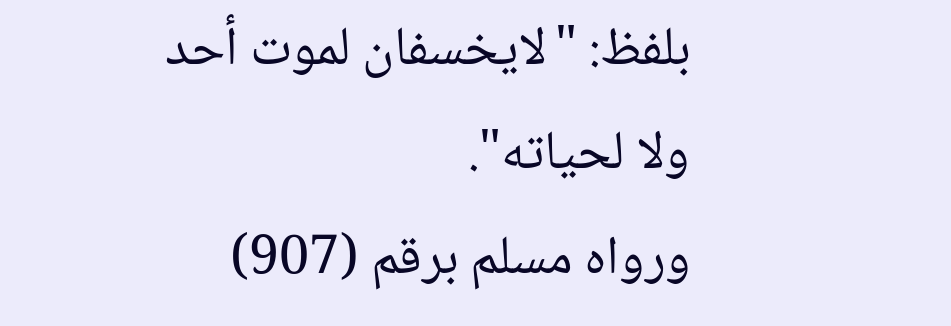بلفظ: "لايخسفان لموت أحد ولا لحياته".
ورواه مسلم برقم (907)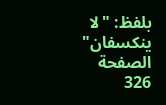بلفظ: "لا ينكسفان"
الصفحة 326